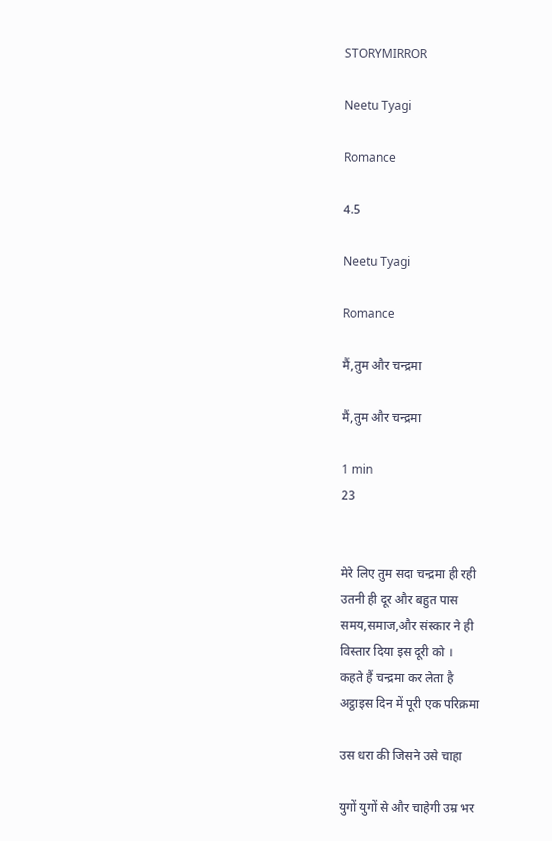STORYMIRROR

Neetu Tyagi

Romance

4.5

Neetu Tyagi

Romance

मैं,तुम और चन्द्रमा

मैं,तुम और चन्द्रमा

1 min
23


मेरे लिए तुम सदा चन्द्रमा ही रही
उतनी ही दूर और बहुत पास
समय,समाज,और संस्कार ने ही
विस्तार दिया इस दूरी को ।
कहते हैं चन्द्रमा कर लेता है
अट्ठाइस दिन में पूरी एक परिक्रमा

उस धरा की जिसने उसे चाहा

युगों युगों से और चाहेगी उम्र भर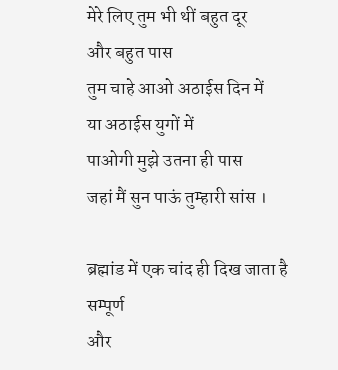मेरे लिए तुम भी थीं बहुत दूर
और बहुत पास
तुम चाहे आओ अठाईस दिन में
या अठाईस युगों में
पाओगी मुझे उतना ही पास
जहां मैं सुन पाऊं तुम्हारी सांस ।

ब्रह्मांड में एक चांद ही दिख जाता है सम्पूर्ण
और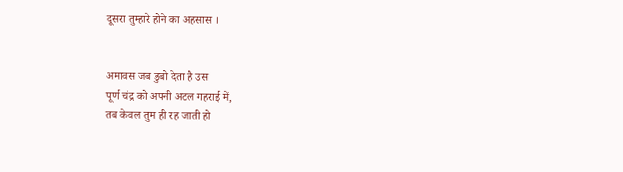दूसरा तुम्हारे होने का अहसास ।


अमावस जब डुबो देता है उस
पूर्ण चंद्र को अपनी अटल गहराई में,
तब केवल तुम ही रह जाती हो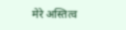मेरे अस्तित्व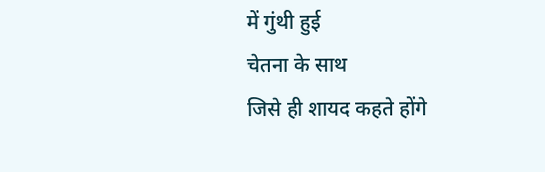में गुंथी हुई
चेतना के साथ
जिसे ही शायद कहते होंगे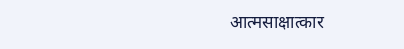आत्मसाक्षात्कार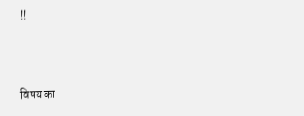!!



विषय का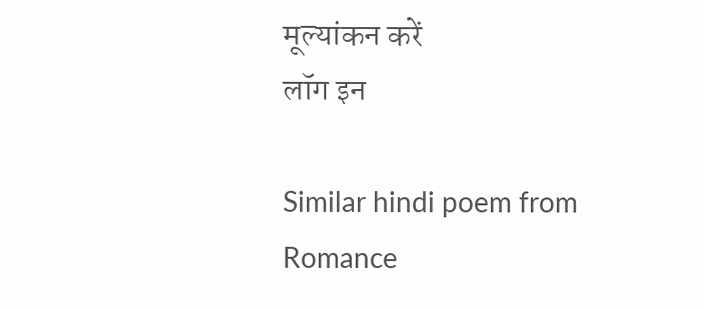मूल्यांकन करें
लॉग इन

Similar hindi poem from Romance